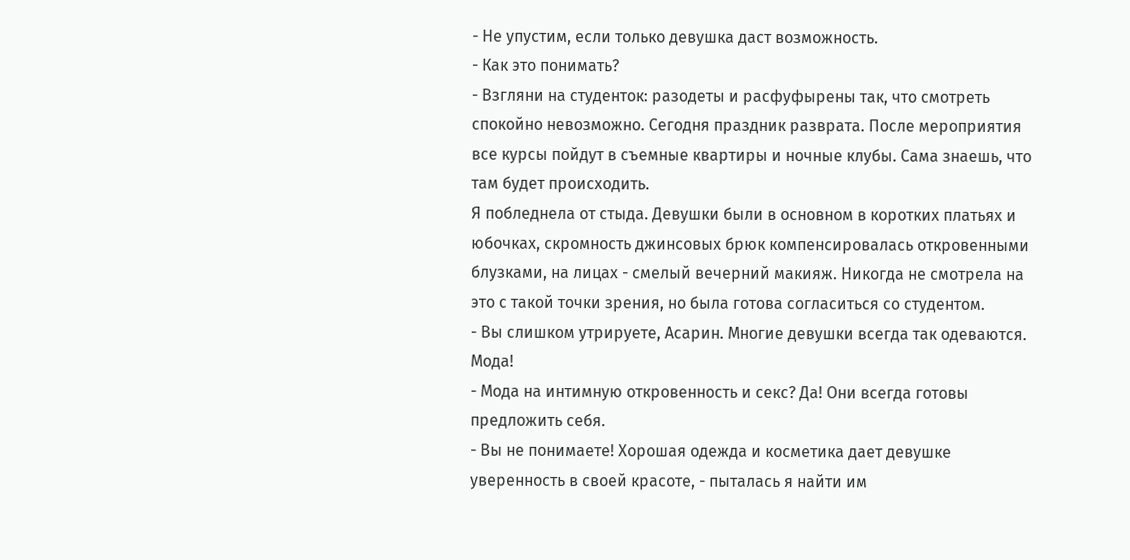- Не упустим, если только девушка даст возможность.
- Как это понимать?
- Взгляни на студенток: разодеты и расфуфырены так, что смотреть спокойно невозможно. Сегодня праздник разврата. После мероприятия все курсы пойдут в съемные квартиры и ночные клубы. Сама знаешь, что там будет происходить.
Я побледнела от стыда. Девушки были в основном в коротких платьях и юбочках, скромность джинсовых брюк компенсировалась откровенными блузками, на лицах - смелый вечерний макияж. Никогда не смотрела на это с такой точки зрения, но была готова согласиться со студентом.
- Вы слишком утрируете, Асарин. Многие девушки всегда так одеваются. Мода!
- Мода на интимную откровенность и секс? Да! Они всегда готовы предложить себя.
- Вы не понимаете! Хорошая одежда и косметика дает девушке уверенность в своей красоте, - пыталась я найти им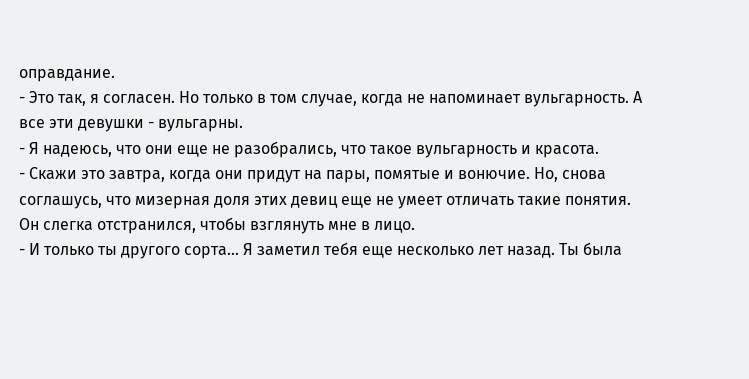оправдание.
- Это так, я согласен. Но только в том случае, когда не напоминает вульгарность. А все эти девушки - вульгарны.
- Я надеюсь, что они еще не разобрались, что такое вульгарность и красота.
- Скажи это завтра, когда они придут на пары, помятые и вонючие. Но, снова соглашусь, что мизерная доля этих девиц еще не умеет отличать такие понятия.
Он слегка отстранился, чтобы взглянуть мне в лицо.
- И только ты другого сорта... Я заметил тебя еще несколько лет назад. Ты была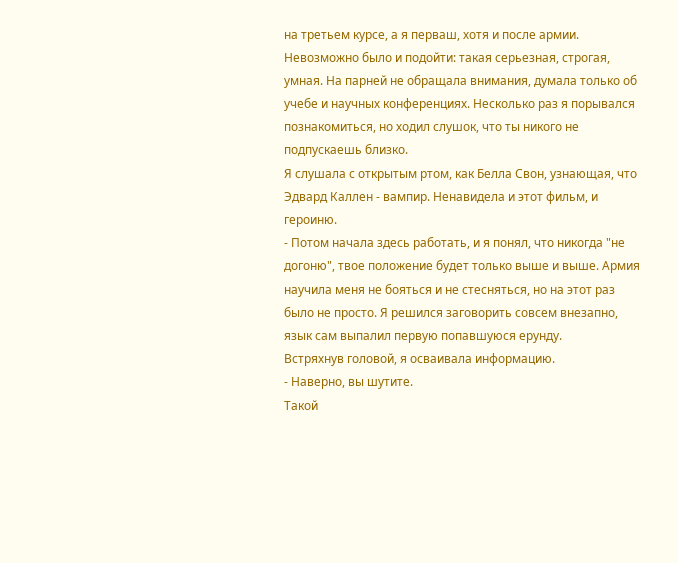на третьем курсе, а я перваш, хотя и после армии. Невозможно было и подойти: такая серьезная, строгая, умная. На парней не обращала внимания, думала только об учебе и научных конференциях. Несколько раз я порывался познакомиться, но ходил слушок, что ты никого не подпускаешь близко.
Я слушала с открытым ртом, как Белла Свон, узнающая, что Эдвард Каллен - вампир. Ненавидела и этот фильм, и героиню.
- Потом начала здесь работать, и я понял, что никогда "не догоню", твое положение будет только выше и выше. Армия научила меня не бояться и не стесняться, но на этот раз было не просто. Я решился заговорить совсем внезапно, язык сам выпалил первую попавшуюся ерунду.
Встряхнув головой, я осваивала информацию.
- Наверно, вы шутите.
Такой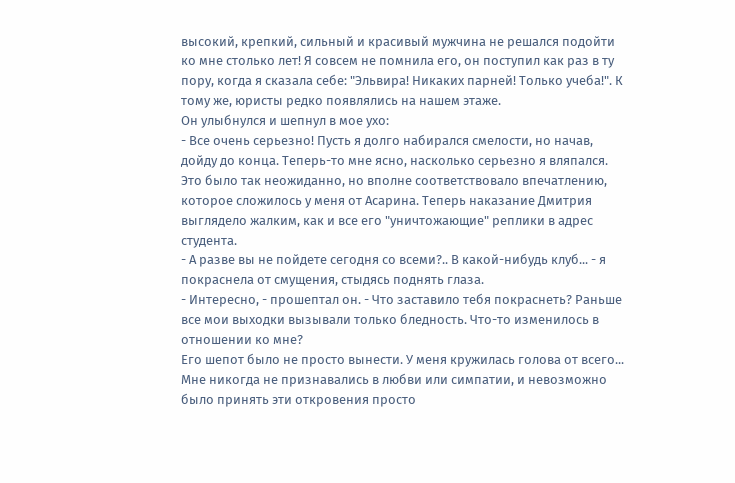высокий, крепкий, сильный и красивый мужчина не решался подойти ко мне столько лет! Я совсем не помнила его, он поступил как раз в ту пору, когда я сказала себе: "Эльвира! Никаких парней! Только учеба!". К тому же, юристы редко появлялись на нашем этаже.
Он улыбнулся и шепнул в мое ухо:
- Все очень серьезно! Пусть я долго набирался смелости, но начав, дойду до конца. Теперь-то мне ясно, насколько серьезно я вляпался.
Это было так неожиданно, но вполне соответствовало впечатлению, которое сложилось у меня от Асарина. Теперь наказание Дмитрия выглядело жалким, как и все его "уничтожающие" реплики в адрес студента.
- А разве вы не пойдете сегодня со всеми?.. В какой-нибудь клуб... - я покраснела от смущения, стыдясь поднять глаза.
- Интересно, - прошептал он. - Что заставило тебя покраснеть? Раньше все мои выходки вызывали только бледность. Что-то изменилось в отношении ко мне?
Его шепот было не просто вынести. У меня кружилась голова от всего... Мне никогда не признавались в любви или симпатии, и невозможно было принять эти откровения просто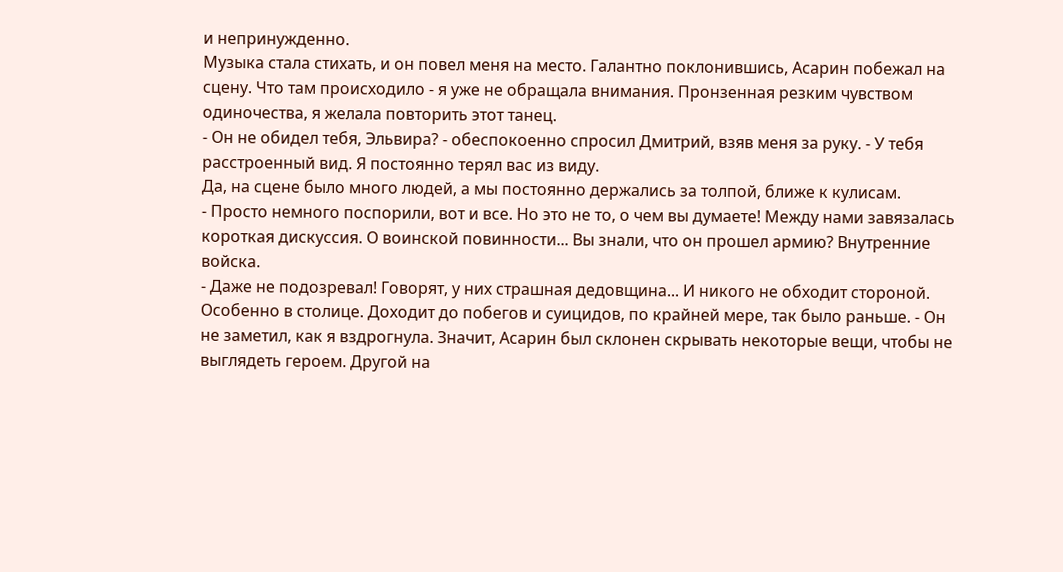и непринужденно.
Музыка стала стихать, и он повел меня на место. Галантно поклонившись, Асарин побежал на сцену. Что там происходило - я уже не обращала внимания. Пронзенная резким чувством одиночества, я желала повторить этот танец.
- Он не обидел тебя, Эльвира? - обеспокоенно спросил Дмитрий, взяв меня за руку. - У тебя расстроенный вид. Я постоянно терял вас из виду.
Да, на сцене было много людей, а мы постоянно держались за толпой, ближе к кулисам.
- Просто немного поспорили, вот и все. Но это не то, о чем вы думаете! Между нами завязалась короткая дискуссия. О воинской повинности... Вы знали, что он прошел армию? Внутренние войска.
- Даже не подозревал! Говорят, у них страшная дедовщина... И никого не обходит стороной. Особенно в столице. Доходит до побегов и суицидов, по крайней мере, так было раньше. - Он не заметил, как я вздрогнула. Значит, Асарин был склонен скрывать некоторые вещи, чтобы не выглядеть героем. Другой на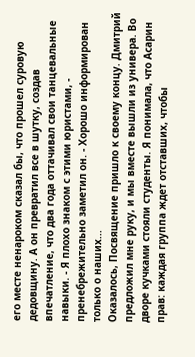его месте ненароком сказал бы, что прошел суровую дедовщину. А он превратил все в шутку, создав впечатление, что два года оттачивал свои танцевальные навыки. - Я плохо знаком с этими юристами, - пренебрежительно заметил он. - Хорошо информирован только о наших...
Оказалось, Посвящение пришло к своему концу. Дмитрий предложил мне руку, и мы вместе вышли из универа. Во дворе кучками стояли студенты. Я понимала, что Асарин прав: каждая группа ждет отставших, чтобы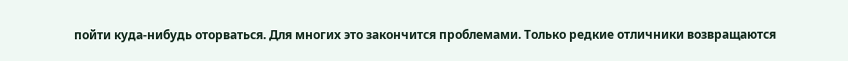пойти куда-нибудь оторваться. Для многих это закончится проблемами. Только редкие отличники возвращаются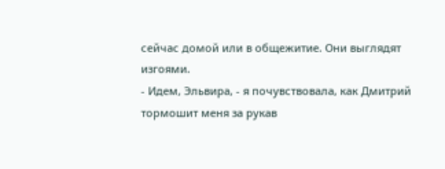сейчас домой или в общежитие. Они выглядят изгоями.
- Идем, Эльвира, - я почувствовала, как Дмитрий тормошит меня за рукав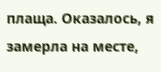плаща. Оказалось, я замерла на месте,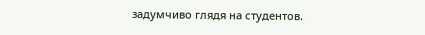задумчиво глядя на студентов.